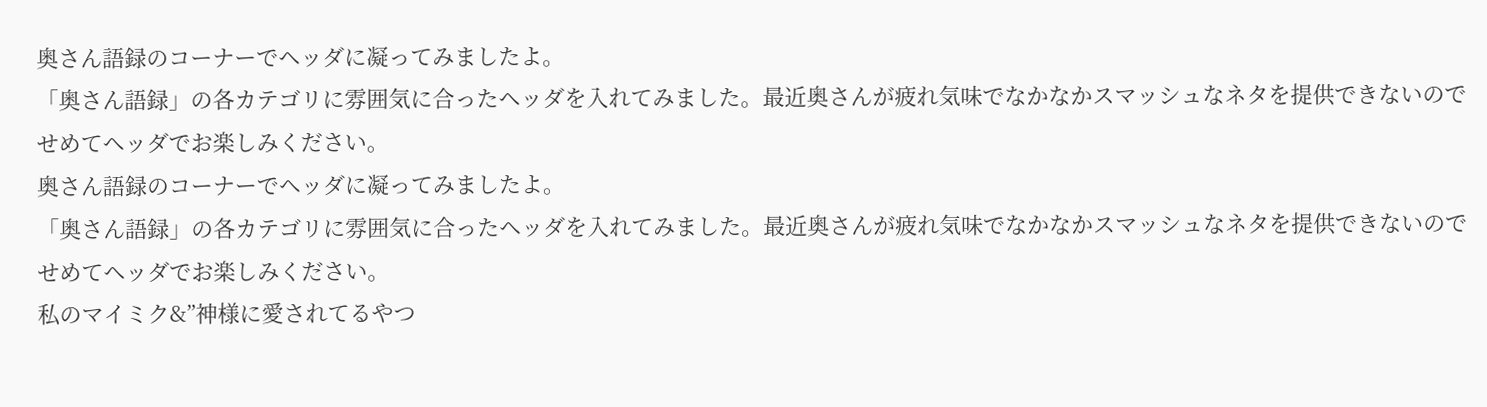奥さん語録のコーナーでヘッダに凝ってみましたよ。
「奥さん語録」の各カテゴリに雰囲気に合ったヘッダを入れてみました。最近奥さんが疲れ気味でなかなかスマッシュなネタを提供できないのでせめてヘッダでお楽しみください。
奥さん語録のコーナーでヘッダに凝ってみましたよ。
「奥さん語録」の各カテゴリに雰囲気に合ったヘッダを入れてみました。最近奥さんが疲れ気味でなかなかスマッシュなネタを提供できないのでせめてヘッダでお楽しみください。
私のマイミク&”神様に愛されてるやつ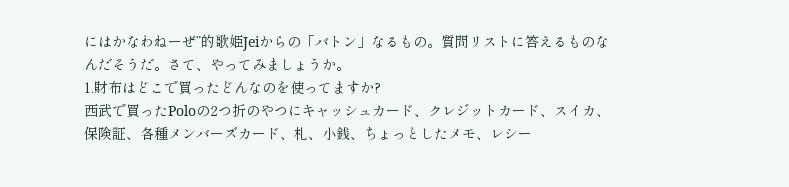にはかなわねーぜ”的歌姫Jeiからの「バトン」なるもの。質問リストに答えるものなんだそうだ。さて、やってみましょうか。
1.財布はどこで買ったどんなのを使ってますか?
西武で買ったPoloの2つ折のやつにキャッシュカード、クレジットカード、スイカ、保険証、各種メンバーズカード、札、小銭、ちょっとしたメモ、レシー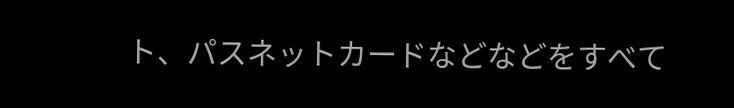ト、パスネットカードなどなどをすべて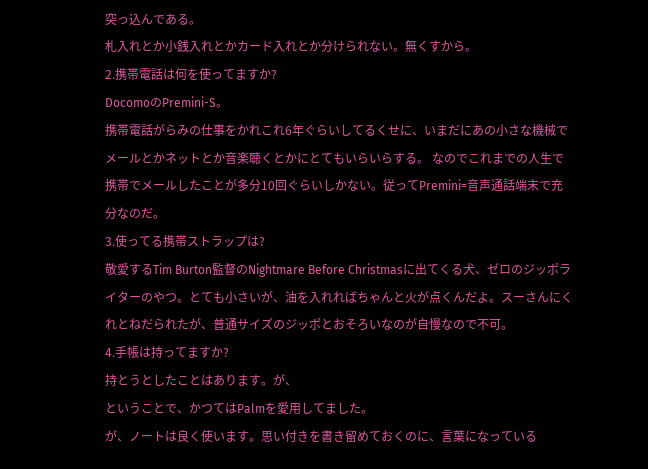突っ込んである。
札入れとか小銭入れとかカード入れとか分けられない。無くすから。
2.携帯電話は何を使ってますか?
DocomoのPremini-S。
携帯電話がらみの仕事をかれこれ6年ぐらいしてるくせに、いまだにあの小さな機械でメールとかネットとか音楽聴くとかにとてもいらいらする。 なのでこれまでの人生で携帯でメールしたことが多分10回ぐらいしかない。従ってPremini=音声通話端末で充分なのだ。
3.使ってる携帯ストラップは?
敬愛するTim Burton監督のNightmare Before Christmasに出てくる犬、ゼロのジッポライターのやつ。とても小さいが、油を入れればちゃんと火が点くんだよ。スーさんにくれとねだられたが、普通サイズのジッポとおそろいなのが自慢なので不可。
4.手帳は持ってますか?
持とうとしたことはあります。が、
ということで、かつてはPalmを愛用してました。
が、ノートは良く使います。思い付きを書き留めておくのに、言葉になっている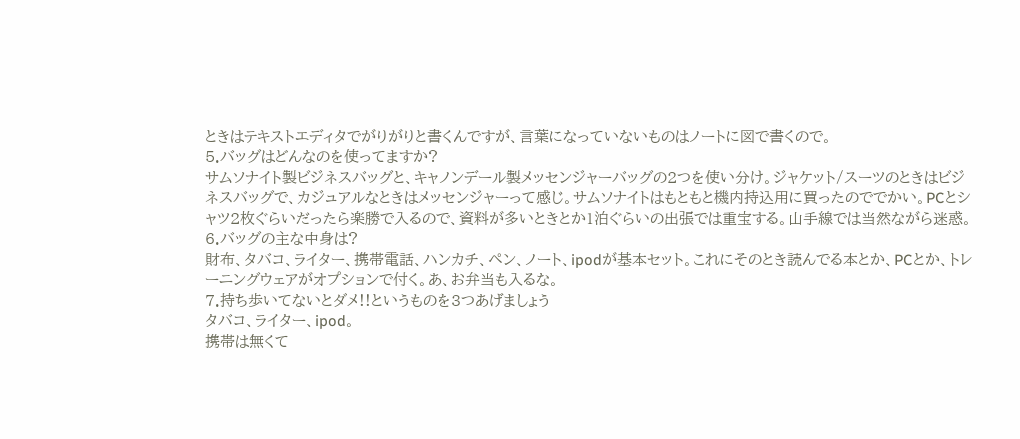ときはテキストエディタでがりがりと書くんですが、言葉になっていないものはノートに図で書くので。
5.バッグはどんなのを使ってますか?
サムソナイト製ビジネスバッグと、キャノンデール製メッセンジャーバッグの2つを使い分け。ジャケット/スーツのときはビジネスバッグで、カジュアルなときはメッセンジャーって感じ。サムソナイトはもともと機内持込用に買ったのででかい。PCとシャツ2枚ぐらいだったら楽勝で入るので、資料が多いときとか1泊ぐらいの出張では重宝する。山手線では当然ながら迷惑。
6.バッグの主な中身は?
財布、タバコ、ライター、携帯電話、ハンカチ、ペン、ノート、ipodが基本セット。これにそのとき読んでる本とか、PCとか、トレーニングウェアがオプションで付く。あ、お弁当も入るな。
7.持ち歩いてないとダメ!!というものを3つあげましょう
タバコ、ライター、ipod。
携帯は無くて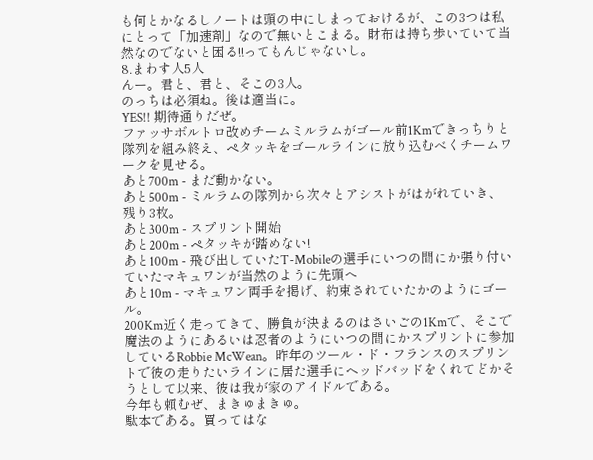も何とかなるしノートは頭の中にしまっておけるが、この3つは私にとって「加速剤」なので無いとこまる。財布は持ち歩いていて当然なのでないと困る!!ってもんじゃないし。
8.まわす人5人
んー。君と、君と、そこの3人。
のっちは必須ね。後は適当に。
YES!! 期待通りだぜ。
ファッサボルトロ改めチームミルラムがゴール前1Kmできっちりと隊列を組み終え、ペタッキをゴールラインに放り込むべくチームワークを見せる。
あと700m - まだ動かない。
あと500m - ミルラムの隊列から次々とアシストがはがれていき、残り3枚。
あと300m - スプリント開始
あと200m - ペタッキが踏めない!
あと100m - 飛び出していたT-Mobileの選手にいつの間にか張り付いていたマキュワンが当然のように先頭へ
あと10m - マキュワン両手を掲げ、約束されていたかのようにゴール。
200Km近く走ってきて、勝負が決まるのはさいごの1Kmで、そこで魔法のようにあるいは忍者のようにいつの間にかスプリントに参加しているRobbie McWean。昨年のツール・ド・フランスのスプリントで彼の走りたいラインに居た選手にヘッドバッドをくれてどかそうとして以来、彼は我が家のアイドルである。
今年も頼むぜ、まきゅまきゅ。
駄本である。買ってはな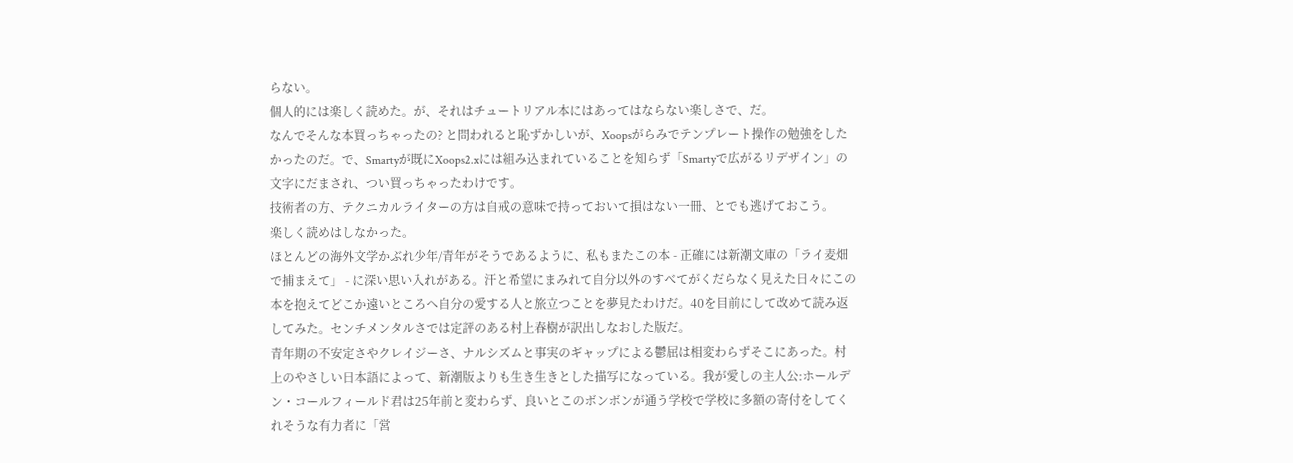らない。
個人的には楽しく読めた。が、それはチュートリアル本にはあってはならない楽しさで、だ。
なんでそんな本買っちゃったの? と問われると恥ずかしいが、Xoopsがらみでテンプレート操作の勉強をしたかったのだ。で、Smartyが既にXoops2.xには組み込まれていることを知らず「Smartyで広がるリデザイン」の文字にだまされ、つい買っちゃったわけです。
技術者の方、テクニカルライターの方は自戒の意味で持っておいて損はない一冊、とでも逃げておこう。
楽しく読めはしなかった。
ほとんどの海外文学かぶれ少年/青年がそうであるように、私もまたこの本 - 正確には新潮文庫の「ライ麦畑で捕まえて」 - に深い思い入れがある。汗と希望にまみれて自分以外のすべてがくだらなく見えた日々にこの本を抱えてどこか遠いところへ自分の愛する人と旅立つことを夢見たわけだ。40を目前にして改めて読み返してみた。センチメンタルさでは定評のある村上春樹が訳出しなおした版だ。
青年期の不安定さやクレイジーさ、ナルシズムと事実のギャップによる鬱屈は相変わらずそこにあった。村上のやさしい日本語によって、新潮版よりも生き生きとした描写になっている。我が愛しの主人公:ホールデン・コールフィールド君は25年前と変わらず、良いとこのボンボンが通う学校で学校に多額の寄付をしてくれそうな有力者に「営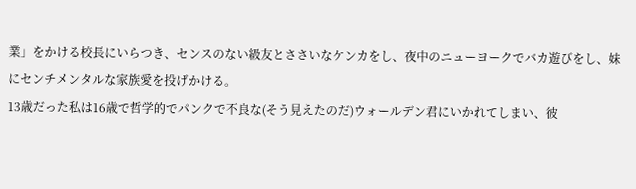業」をかける校長にいらつき、センスのない級友とささいなケンカをし、夜中のニューヨークでバカ遊びをし、妹にセンチメンタルな家族愛を投げかける。
13歳だった私は16歳で哲学的でパンクで不良な(そう見えたのだ)ウォールデン君にいかれてしまい、彼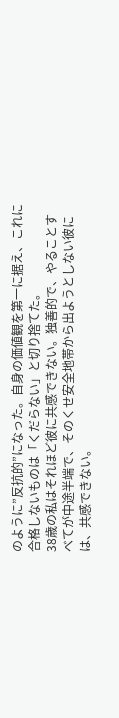のように”反抗的”になった。自身の価値観を第一に据え、これに合格しないものは「くだらない」と切り捨てた。
38歳の私はそれほど彼に共感できない。独善的で、やることすべてが中途半端で、そのくせ安全地帯から出ようとしない彼には、共感できない。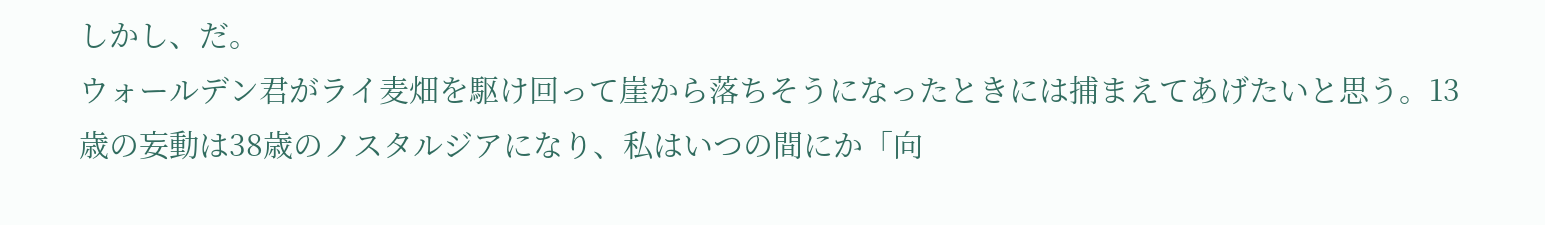しかし、だ。
ウォールデン君がライ麦畑を駆け回って崖から落ちそうになったときには捕まえてあげたいと思う。13歳の妄動は38歳のノスタルジアになり、私はいつの間にか「向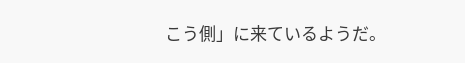こう側」に来ているようだ。